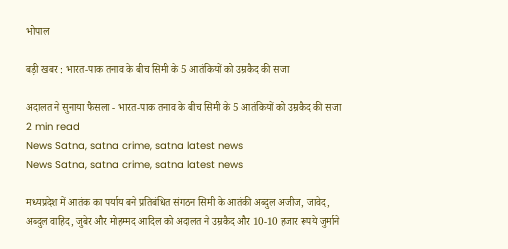भोपाल

बड़ी खबर : भारत-पाक तनाव के बीच सिमी के 5 आतंकियों को उम्रकैद की सजा

अदालत ने सुनाया फैसला - भारत-पाक तनाव के बीच सिमी के 5 आतंकियों को उम्रकैद की सजा
2 min read
News Satna, satna crime, satna latest news
News Satna, satna crime, satna latest news

मध्यप्रदेश में आतंक का पर्याय बने प्रतिबंधित संगठन सिमी के आतंकी अब्दुल अजीज, जावेद, अब्दुल वाहिद, जुबेर और मोहम्मद आदिल को अदालत ने उम्रकैद और 10-10 हजार रूपये जुर्माने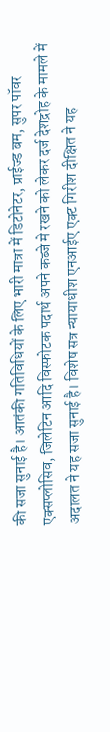की सजा सुनाई है। आतंकी गतिविधियों के लिए भारी मात्रा में डिटोनेटर, प्राईज्ड बम, सुपर पॉवर एक्सप्लोसिव, जिलेटिन आदि विस्फोटक पदार्थ अपने कब्जे मे रखने को लेकर दर्ज देशद्रोह के मामले में अदालत ने यह सजा सुनाई है। विशेष सत्र न्यायाधीश एनआईए एक्ट गिरीश दीक्षित ने यह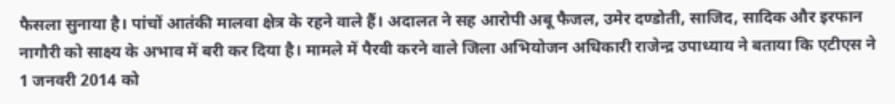फैसला सुनाया है। पांचों आतंकी मालवा क्षेत्र के रहने वाले हैं। अदालत ने सह आरोपी अबू फैजल, उमेर दण्डोती, साजिद, सादिक और इरफान नागौरी को साक्ष्य के अभाव में बरी कर दिया है। मामले में पैरवी करने वाले जिला अभियोजन अधिकारी राजेन्द्र उपाध्याय ने बताया कि एटीएस ने 1 जनवरी 2014 को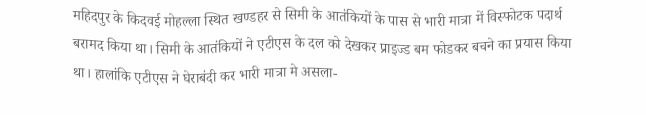महिदपुर के किदवई मोहल्ला स्थित खण्डहर से सिमी के आतंकियों के पास से भारी मात्रा में विस्फोटक पदार्थ बरामद किया था। सिमी के आतंकियों ने एटीएस के दल को देखकर प्राइज्ड बम फोडकर बचने का प्रयास किया था। हालांकि एटीएस ने घेराबंदी कर भारी मात्रा मे असला-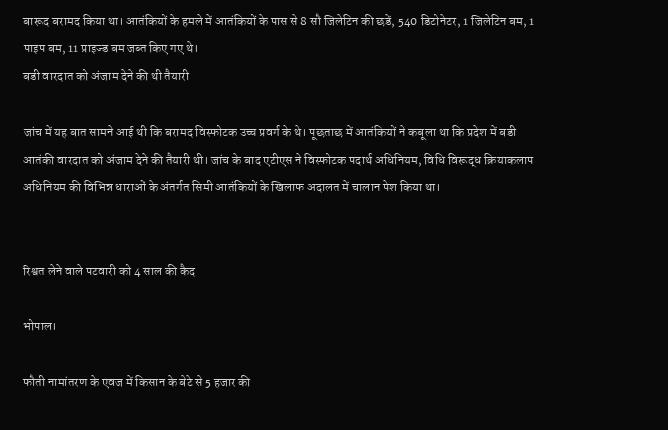बारूद बरामद किया था। आतंकियों के हमले में आतंकियों के पास से 8 सौ जिलेटिन की छडें, 540 डिटोनेटर, 1 जिलेटिन बम, 1 पाइप बम, 11 प्राइज्ड बम जब्त किए गए थे।
बडी वारदात को अंजाम देने की थी तैयारी

जांच में यह बात सामने आई थी कि बरामद विस्फोटक उच्च प्रवर्ग के थे। पूछताछ में आतंकियों ने कबूला था कि प्रदेश में बडी आतंकी वारदात को अंजाम देने की तैयारी थी। जांच के बाद एटीएस ने विस्फोटक पदार्थ अधिनियम, विधि विरूद्ध क्रियाकलाप अधिनियम की विभिन्न धाराओं के अंतर्गत सिमी आतंकियों के खिलाफ अदालत में चालान पेश किया था।


रिश्वत लेने वाले पटवारी को 4 साल की कैद

भोपाल।

फौती नामांतरण के एवज में किसान के बेटे से 5 हजार की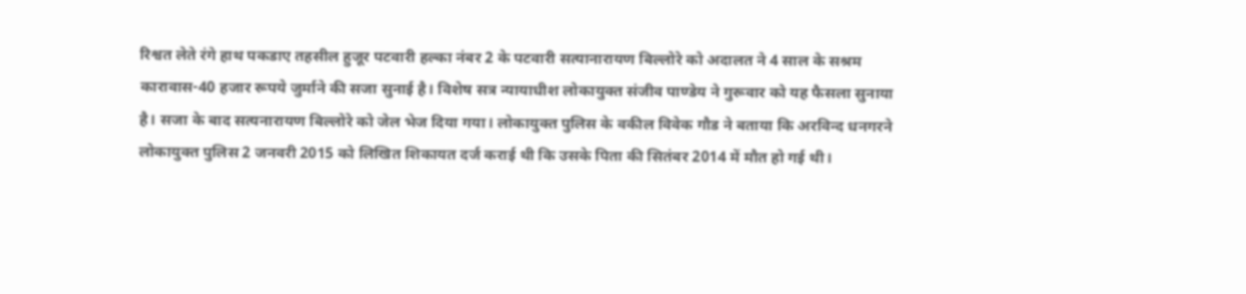रिश्वत लेते रंगे हाथ पकडाए तहसील हुजूर पटवारी हल्का नंबर 2 के पटवारी सत्यानारायण बिल्लोरे को अदालत ने 4 साल के सश्रम कारावास-40 हजार रूपये जुर्माने की सजा सुनाई है। विशेष सत्र न्यायाधीश लोकायुक्त संजीव पाण्डेय ने गुरूवार को यह फैसला सुनाया है। सजा के बाद सत्यनारायण बिल्लोरे को जेल भेज दिया गया। लोकायुक्त पुलिस के वकील विवेक गौड ने बताया कि अरविन्द धनगरने लोकायुक्त पुलिस 2 जनवरी 2015 को लिखित शिकायत दर्ज कराई थी कि उसके पिता की सितंबर 2014 में मौत हो गई थी।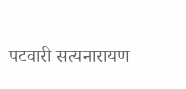पटवारी सत्यनारायण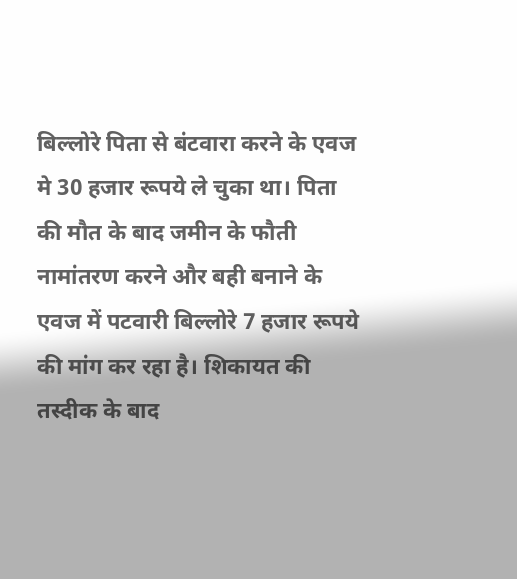बिल्लोरे पिता से बंटवारा करने के एवज मे 30 हजार रूपये ले चुका था। पिता की मौत के बाद जमीन के फौती नामांतरण करने और बही बनाने के एवज में पटवारी बिल्लोरे 7 हजार रूपये की मांग कर रहा है। शिकायत की तस्दीक के बाद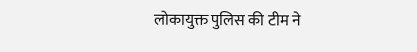लोकायुक्त पुलिस की टीम ने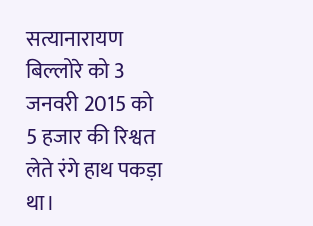सत्यानारायण बिल्लोरे को 3 जनवरी 2015 को 5 हजार की रिश्वत लेते रंगे हाथ पकड़ा था।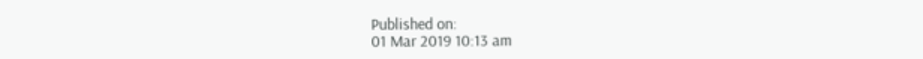Published on:
01 Mar 2019 10:13 am